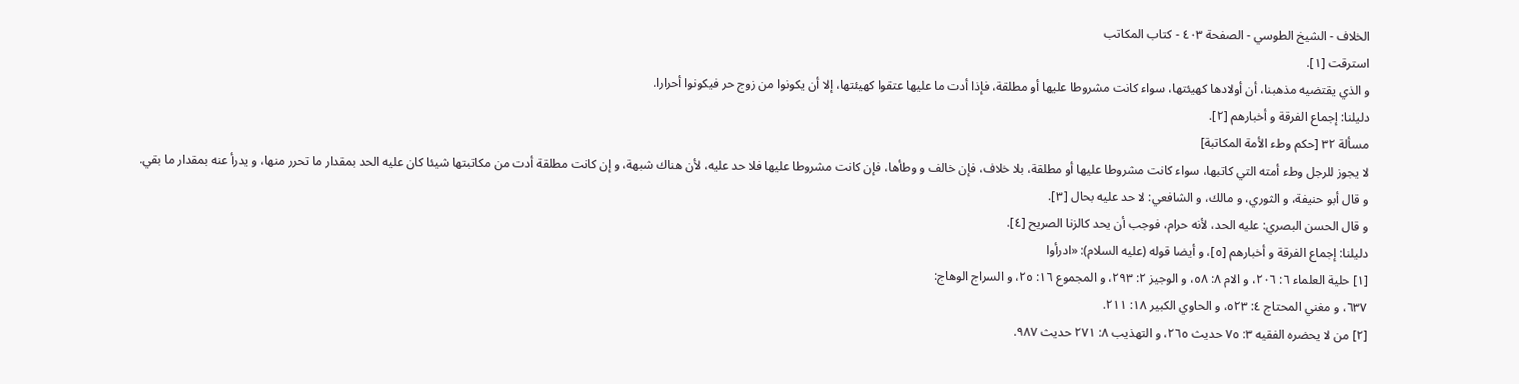الخلاف - الشيخ الطوسي - الصفحة ٤٠٣ - كتاب المكاتب
استرقت [١].
و الذي يقتضيه مذهبنا، أن أولادها كهيئتها، سواء كانت مشروطا عليها أو مطلقة، فإذا أدت ما عليها عتقوا كهيئتها، إلا أن يكونوا من زوج حر فيكونوا أحرارا.
دليلنا: إجماع الفرقة و أخبارهم [٢].
مسألة ٣٢ [حكم وطء الأمة المكاتبة]
لا يجوز للرجل وطء أمته التي كاتبها، سواء كانت مشروطا عليها أو مطلقة، بلا خلاف، فإن خالف و وطأها، فإن كانت مشروطا عليها فلا حد عليه، لأن هناك شبهة، و إن كانت مطلقة أدت من مكاتبتها شيئا كان عليه الحد بمقدار ما تحرر منها، و يدرأ عنه بمقدار ما بقي.
و قال أبو حنيفة، و الثوري، و مالك، و الشافعي: لا حد عليه بحال [٣].
و قال الحسن البصري: عليه الحد، لأنه حرام، فوجب أن يحد كالزنا الصريح [٤].
دليلنا: إجماع الفرقة و أخبارهم [٥]، و أيضا قوله (عليه السلام): «ادرأوا
[١] حلية العلماء ٦: ٢٠٦، و الام ٨: ٥٨، و الوجيز ٢: ٢٩٣، و المجموع ١٦: ٢٥، و السراج الوهاج:
٦٣٧، و مغني المحتاج ٤: ٥٢٣، و الحاوي الكبير ١٨: ٢١١.
[٢] من لا يحضره الفقيه ٣: ٧٥ حديث ٢٦٥، و التهذيب ٨: ٢٧١ حديث ٩٨٧.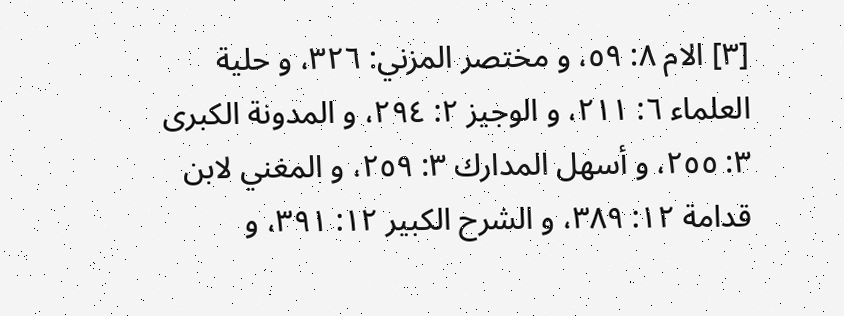[٣] الام ٨: ٥٩، و مختصر المزني: ٣٢٦، و حلية العلماء ٦: ٢١١، و الوجيز ٢: ٢٩٤، و المدونة الكبرى ٣: ٢٥٥، و أسهل المدارك ٣: ٢٥٩، و المغني لابن قدامة ١٢: ٣٨٩، و الشرح الكبير ١٢: ٣٩١، و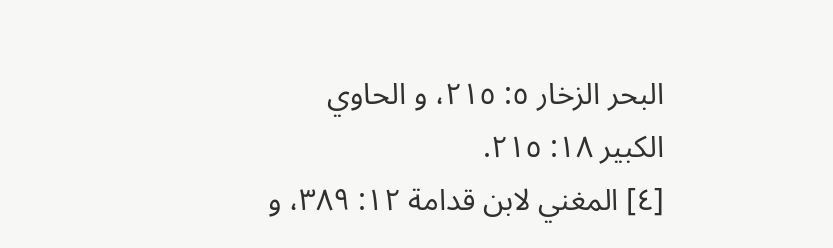البحر الزخار ٥: ٢١٥، و الحاوي الكبير ١٨: ٢١٥.
[٤] المغني لابن قدامة ١٢: ٣٨٩، و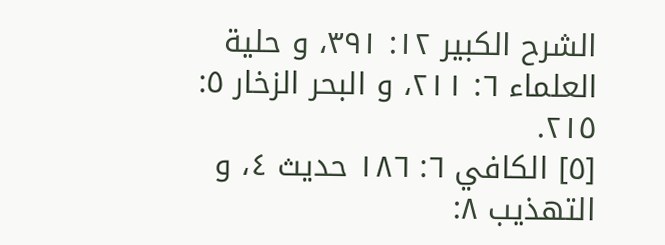الشرح الكبير ١٢: ٣٩١، و حلية العلماء ٦: ٢١١، و البحر الزخار ٥: ٢١٥.
[٥] الكافي ٦: ١٨٦ حديث ٤، و التهذيب ٨: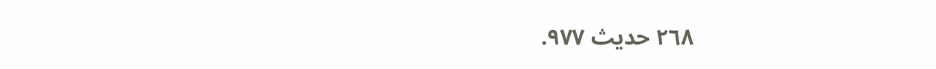٢٦٨ حديث ٩٧٧.